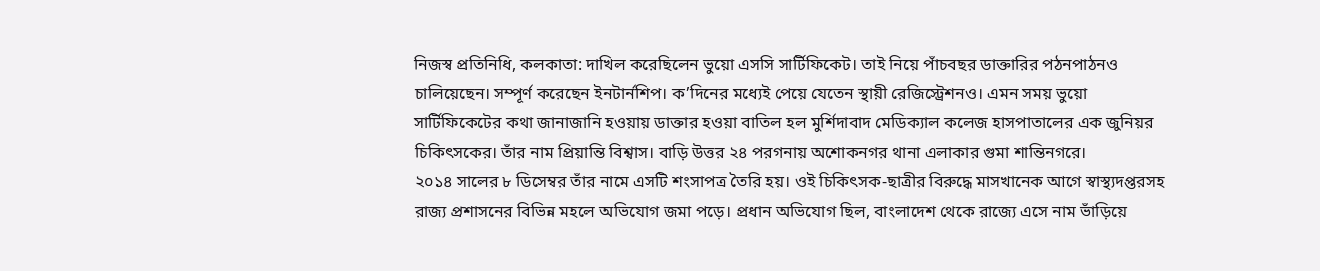নিজস্ব প্রতিনিধি, কলকাতা: দাখিল করেছিলেন ভুয়ো এসসি সার্টিফিকেট। তাই নিয়ে পাঁচবছর ডাক্তারির পঠনপাঠনও চালিয়েছেন। সম্পূর্ণ করেছেন ইনটার্নশিপ। ক’দিনের মধ্যেই পেয়ে যেতেন স্থায়ী রেজিস্ট্রেশনও। এমন সময় ভুয়ো সার্টিফিকেটের কথা জানাজানি হওয়ায় ডাক্তার হওয়া বাতিল হল মুর্শিদাবাদ মেডিক্যাল কলেজ হাসপাতালের এক জুনিয়র চিকিৎসকের। তাঁর নাম প্রিয়ান্তি বিশ্বাস। বাড়ি উত্তর ২৪ পরগনায় অশোকনগর থানা এলাকার গুমা শান্তিনগরে।
২০১৪ সালের ৮ ডিসেম্বর তাঁর নামে এসটি শংসাপত্র তৈরি হয়। ওই চিকিৎসক-ছাত্রীর বিরুদ্ধে মাসখানেক আগে স্বাস্থ্যদপ্তরসহ রাজ্য প্রশাসনের বিভিন্ন মহলে অভিযোগ জমা পড়ে। প্রধান অভিযোগ ছিল, বাংলাদেশ থেকে রাজ্যে এসে নাম ভাঁড়িয়ে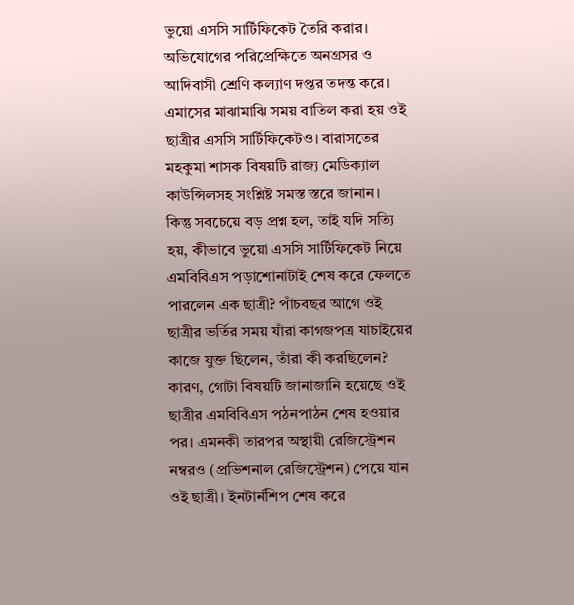ভুয়ো এসসি সার্টিফিকেট তৈরি করার। অভিযোগের পরিপ্রেক্ষিতে অনগ্রসর ও আদিবাসী শ্রেণি কল্যাণ দপ্তর তদন্ত করে। এমাসের মাঝামাঝি সময় বাতিল করা হয় ওই ছাত্রীর এসসি সার্টিফিকেটও। বারাসতের মহকুমা শাসক বিষয়টি রাজ্য মেডিক্যাল কাউন্সিলসহ সংশ্লিষ্ট সমস্ত স্তরে জানান।
কিন্তু সবচেয়ে বড় প্রশ্ন হল, তাই যদি সত্যি হয়, কীভাবে ভুয়ো এসসি সার্টিফিকেট নিয়ে এমবিবিএস পড়াশোনাটাই শেষ করে ফেলতে পারলেন এক ছাত্রী? পাঁচবছর আগে ওই ছাত্রীর ভর্তির সময় যাঁরা কাগজপত্র যাচাইয়ের কাজে যুক্ত ছিলেন, তাঁরা কী করছিলেন? কারণ, গোটা বিষয়টি জানাজানি হয়েছে ওই ছাত্রীর এমবিবিএস পঠনপাঠন শেষ হওয়ার পর। এমনকী তারপর অস্থায়ী রেজিস্ট্রেশন নম্বরও (প্রভিশনাল রেজিস্ট্রেশন) পেয়ে যান ওই ছাত্রী। ইনটার্নশিপ শেষ করে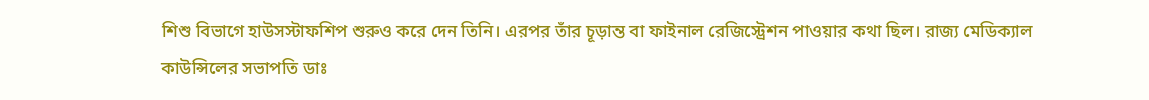শিশু বিভাগে হাউসস্টাফশিপ শুরুও করে দেন তিনি। এরপর তাঁর চূড়ান্ত বা ফাইনাল রেজিস্ট্রেশন পাওয়ার কথা ছিল। রাজ্য মেডিক্যাল কাউন্সিলের সভাপতি ডাঃ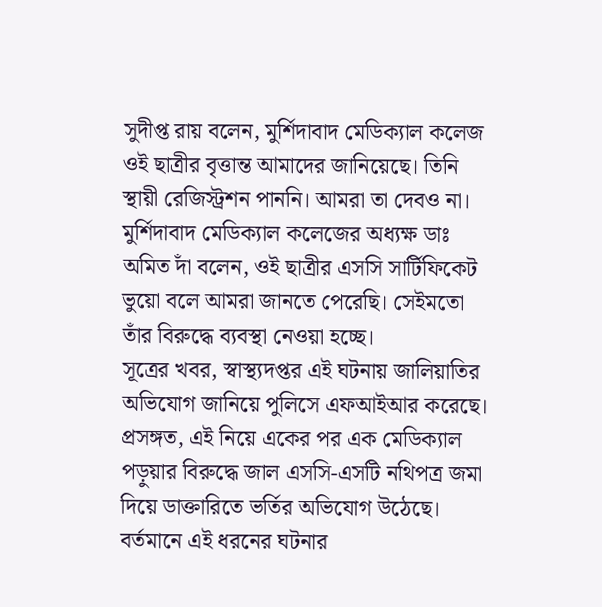সুদীপ্ত রায় বলেন, মুর্শিদাবাদ মেডিক্যাল কলেজ ওই ছাত্রীর বৃত্তান্ত আমাদের জানিয়েছে। তিনি স্থায়ী রেজিস্ট্রশন পাননি। আমরা তা দেবও না। মুর্শিদাবাদ মেডিক্যাল কলেজের অধ্যক্ষ ডাঃ অমিত দাঁ বলেন, ওই ছাত্রীর এসসি সার্টিফিকেট ভুয়ো বলে আমরা জানতে পেরেছি। সেইমতো তাঁর বিরুদ্ধে ব্যবস্থা নেওয়া হচ্ছে।
সূত্রের খবর, স্বাস্থ্যদপ্তর এই ঘটনায় জালিয়াতির অভিযোগ জানিয়ে পুলিসে এফআইআর করেছে। প্রসঙ্গত, এই নিয়ে একের পর এক মেডিক্যাল পড়ুয়ার বিরুদ্ধে জাল এসসি-এসটি নথিপত্র জমা দিয়ে ডাক্তারিতে ভর্তির অভিযোগ উঠেছে। বর্তমানে এই ধরনের ঘটনার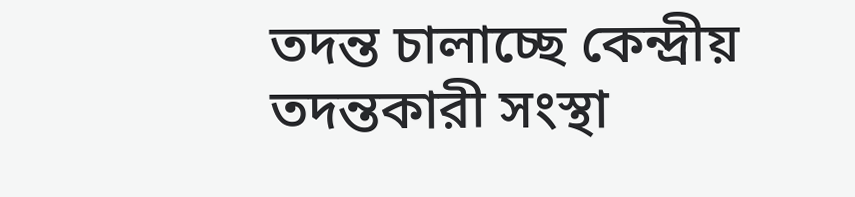তদন্ত চালাচ্ছে কেন্দ্রীয় তদন্তকারী সংস্থা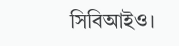সিবিআইও।